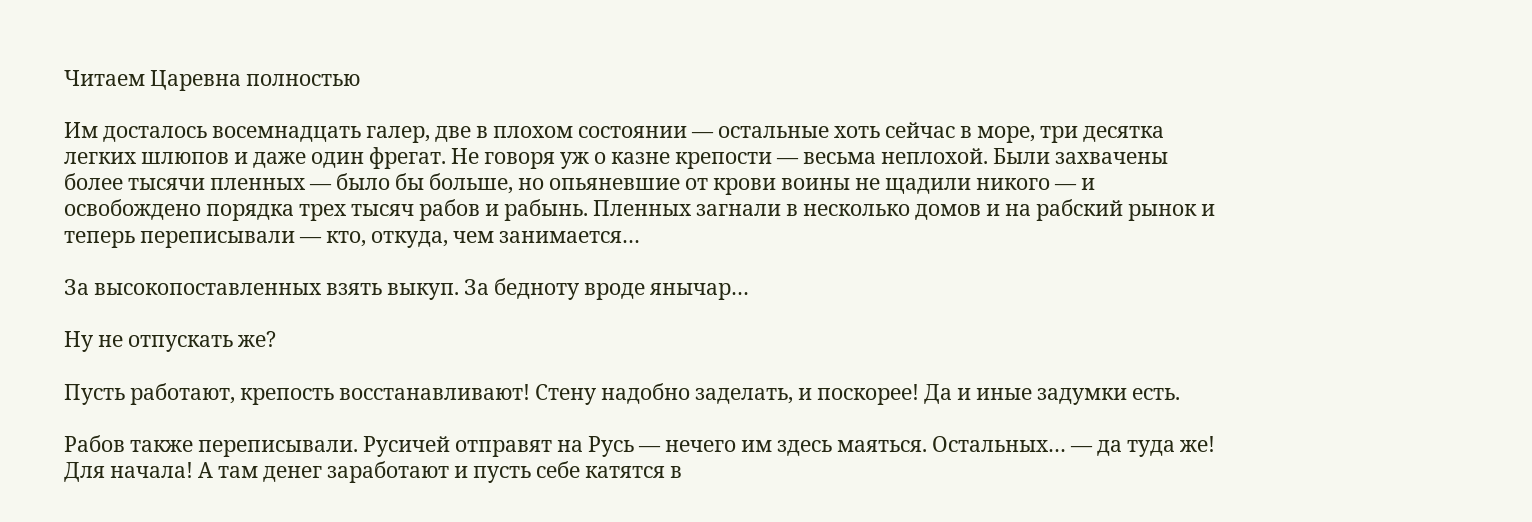Читаем Царевна полностью

Им досталось восемнадцать галер, две в плохом состоянии — остальные хоть сейчас в море, три десятка легких шлюпов и даже один фрегат. Не говоря уж о казне крепости — весьма неплохой. Были захвачены более тысячи пленных — было бы больше, но опьяневшие от крови воины не щадили никого — и освобождено порядка трех тысяч рабов и рабынь. Пленных загнали в несколько домов и на рабский рынок и теперь переписывали — кто, откуда, чем занимается…

За высокопоставленных взять выкуп. За бедноту вроде янычар…

Ну не отпускать же?

Пусть работают, крепость восстанавливают! Стену надобно заделать, и поскорее! Да и иные задумки есть.

Рабов также переписывали. Русичей отправят на Русь — нечего им здесь маяться. Остальных… — да туда же! Для начала! А там денег заработают и пусть себе катятся в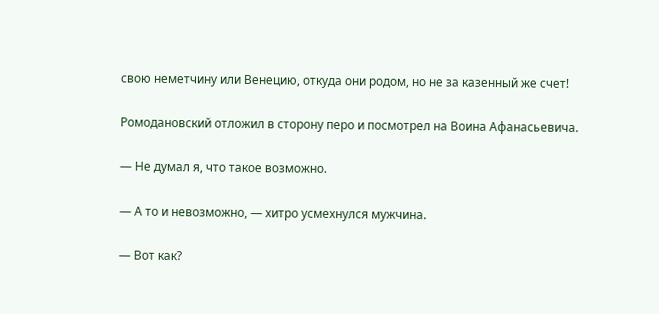свою неметчину или Венецию, откуда они родом, но не за казенный же счет!

Ромодановский отложил в сторону перо и посмотрел на Воина Афанасьевича.

— Не думал я, что такое возможно.

— А то и невозможно, — хитро усмехнулся мужчина.

— Вот как?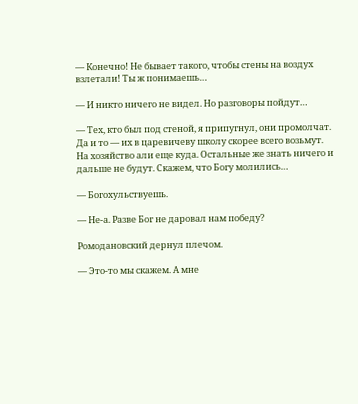— Конечно! Не бывает такого, чтобы стены на воздух взлетали! Ты ж понимаешь…

— И никто ничего не видел. Но разговоры пойдут…

— Тех, кто был под стеной, я припугнул, они промолчат. Да и то — их в царевичеву школу скорее всего возьмут. На хозяйство али еще куда. Остальные же знать ничего и дальше не будут. Скажем, что Богу молились…

— Богохульствуешь.

— Не-а. Разве Бог не даровал нам победу?

Ромодановский дернул плечом.

— Это-то мы скажем. А мне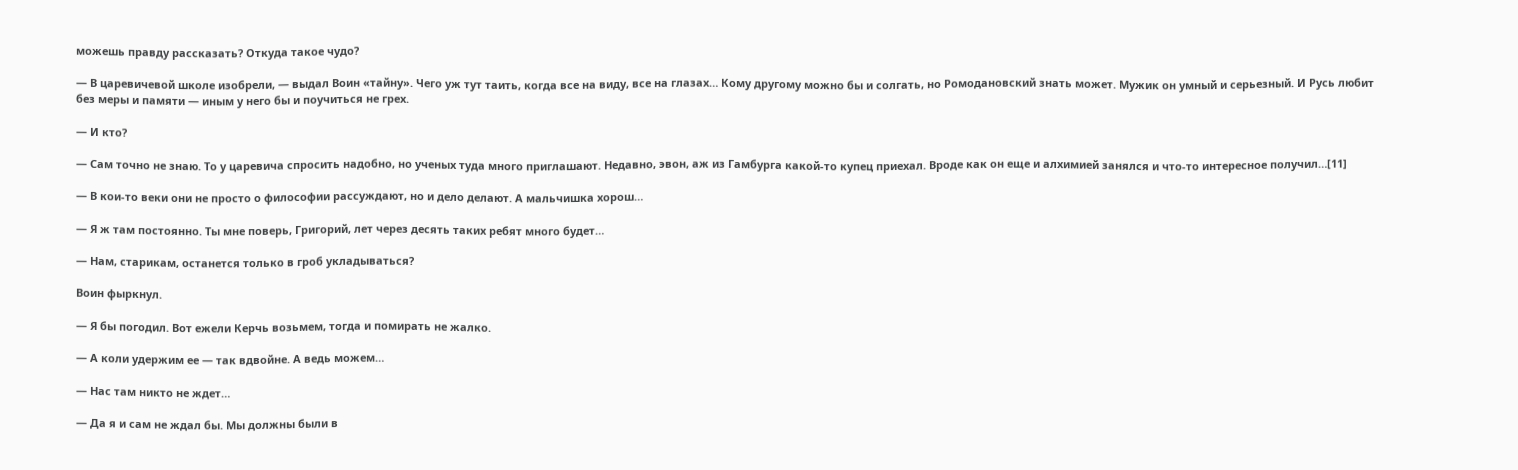можешь правду рассказать? Откуда такое чудо?

— В царевичевой школе изобрели, — выдал Воин «тайну». Чего уж тут таить, когда все на виду, все на глазах… Кому другому можно бы и солгать, но Ромодановский знать может. Мужик он умный и серьезный. И Русь любит без меры и памяти — иным у него бы и поучиться не грех.

— И кто?

— Сам точно не знаю. То у царевича спросить надобно, но ученых туда много приглашают. Недавно, эвон, аж из Гамбурга какой-то купец приехал. Вроде как он еще и алхимией занялся и что-то интересное получил…[11]

— В кои-то веки они не просто о философии рассуждают, но и дело делают. А мальчишка хорош…

— Я ж там постоянно. Ты мне поверь, Григорий, лет через десять таких ребят много будет…

— Нам, старикам, останется только в гроб укладываться?

Воин фыркнул.

— Я бы погодил. Вот ежели Керчь возьмем, тогда и помирать не жалко.

— А коли удержим ее — так вдвойне. А ведь можем…

— Нас там никто не ждет…

— Да я и сам не ждал бы. Мы должны были в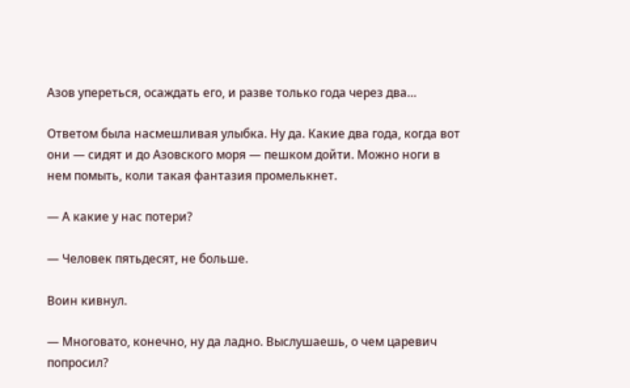Азов упереться, осаждать его, и разве только года через два…

Ответом была насмешливая улыбка. Ну да. Какие два года, когда вот они — сидят и до Азовского моря — пешком дойти. Можно ноги в нем помыть, коли такая фантазия промелькнет.

— А какие у нас потери?

— Человек пятьдесят, не больше.

Воин кивнул.

— Многовато, конечно, ну да ладно. Выслушаешь, о чем царевич попросил?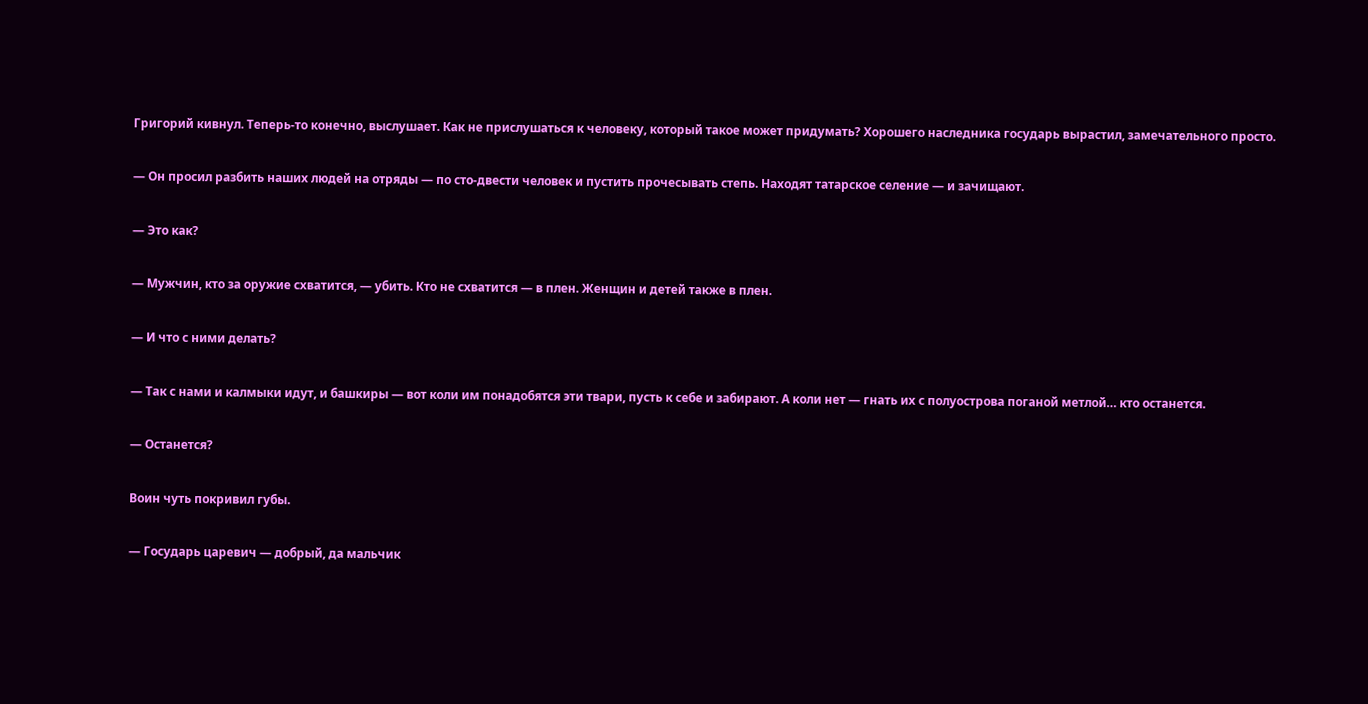Григорий кивнул. Теперь-то конечно, выслушает. Как не прислушаться к человеку, который такое может придумать? Хорошего наследника государь вырастил, замечательного просто.

— Он просил разбить наших людей на отряды — по сто-двести человек и пустить прочесывать степь. Находят татарское селение — и зачищают.

— Это как?

— Мужчин, кто за оружие схватится, — убить. Кто не схватится — в плен. Женщин и детей также в плен.

— И что с ними делать?

— Так с нами и калмыки идут, и башкиры — вот коли им понадобятся эти твари, пусть к себе и забирают. А коли нет — гнать их с полуострова поганой метлой… кто останется.

— Останется?

Воин чуть покривил губы.

— Государь царевич — добрый, да мальчик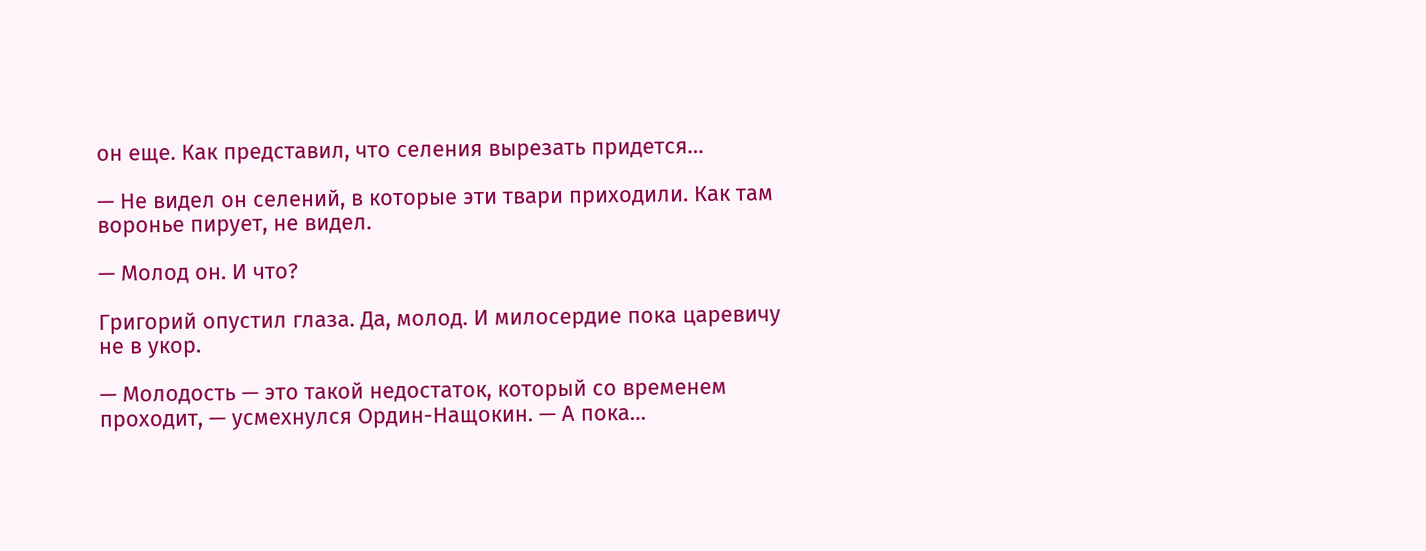он еще. Как представил, что селения вырезать придется…

— Не видел он селений, в которые эти твари приходили. Как там воронье пирует, не видел.

— Молод он. И что?

Григорий опустил глаза. Да, молод. И милосердие пока царевичу не в укор.

— Молодость — это такой недостаток, который со временем проходит, — усмехнулся Ордин-Нащокин. — А пока…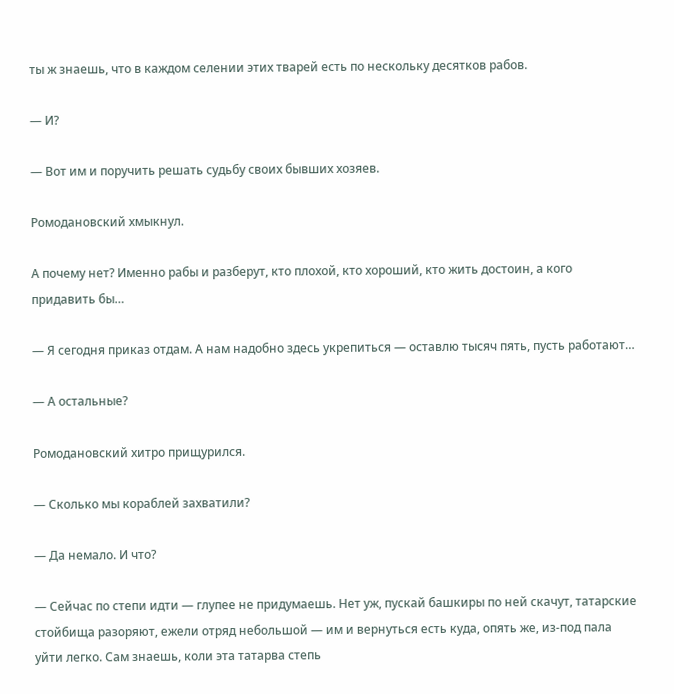ты ж знаешь, что в каждом селении этих тварей есть по нескольку десятков рабов.

— И?

— Вот им и поручить решать судьбу своих бывших хозяев.

Ромодановский хмыкнул.

А почему нет? Именно рабы и разберут, кто плохой, кто хороший, кто жить достоин, а кого придавить бы…

— Я сегодня приказ отдам. А нам надобно здесь укрепиться — оставлю тысяч пять, пусть работают…

— А остальные?

Ромодановский хитро прищурился.

— Сколько мы кораблей захватили?

— Да немало. И что?

— Сейчас по степи идти — глупее не придумаешь. Нет уж, пускай башкиры по ней скачут, татарские стойбища разоряют, ежели отряд небольшой — им и вернуться есть куда, опять же, из-под пала уйти легко. Сам знаешь, коли эта татарва степь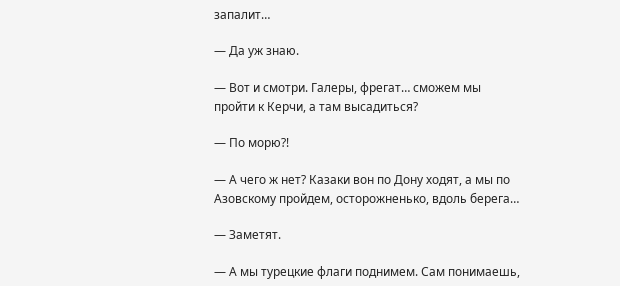запалит…

— Да уж знаю.

— Вот и смотри. Галеры, фрегат… сможем мы пройти к Керчи, а там высадиться?

— По морю?!

— А чего ж нет? Казаки вон по Дону ходят, а мы по Азовскому пройдем, осторожненько, вдоль берега…

— Заметят.

— А мы турецкие флаги поднимем. Сам понимаешь,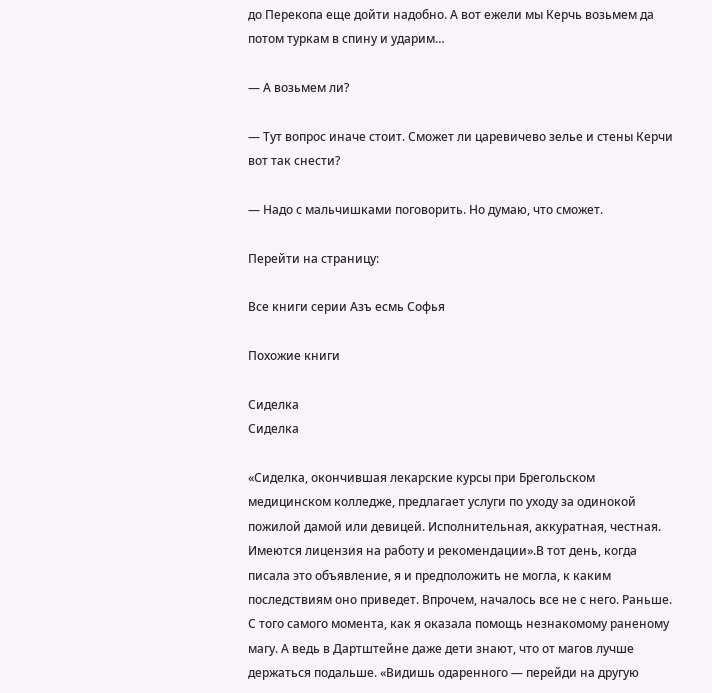до Перекопа еще дойти надобно. А вот ежели мы Керчь возьмем да потом туркам в спину и ударим…

— А возьмем ли?

— Тут вопрос иначе стоит. Сможет ли царевичево зелье и стены Керчи вот так снести?

— Надо с мальчишками поговорить. Но думаю, что сможет.

Перейти на страницу:

Все книги серии Азъ есмь Софья

Похожие книги

Сиделка
Сиделка

«Сиделка, окончившая лекарские курсы при Брегольском медицинском колледже, предлагает услуги по уходу за одинокой пожилой дамой или девицей. Исполнительная, аккуратная, честная. Имеются лицензия на работу и рекомендации».В тот день, когда писала это объявление, я и предположить не могла, к каким последствиям оно приведет. Впрочем, началось все не с него. Раньше. С того самого момента, как я оказала помощь незнакомому раненому магу. А ведь в Дартштейне даже дети знают, что от магов лучше держаться подальше. «Видишь одаренного — перейди на другую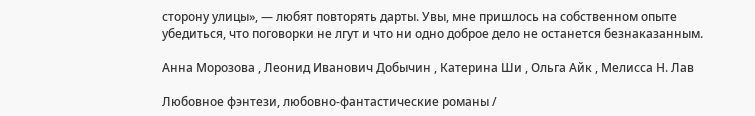сторону улицы», — любят повторять дарты. Увы, мне пришлось на собственном опыте убедиться, что поговорки не лгут и что ни одно доброе дело не останется безнаказанным.

Анна Морозова , Леонид Иванович Добычин , Катерина Ши , Ольга Айк , Мелисса Н. Лав

Любовное фэнтези, любовно-фантастические романы /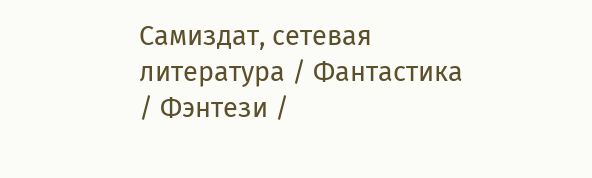Самиздат, сетевая литература / Фантастика / Фэнтези /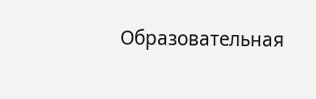Образовательная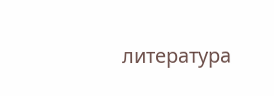литература